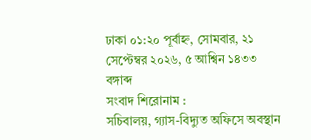ঢাকা ০১:২০ পূর্বাহ্ন, সোমবার, ২১ সেপ্টেম্বর ২০২৬, ৫ আশ্বিন ১৪৩৩ বঙ্গাব্দ
সংবাদ শিরোনাম :
সচিবালয়, গ্যাস-বিদ্যুত অফিসে অবস্থান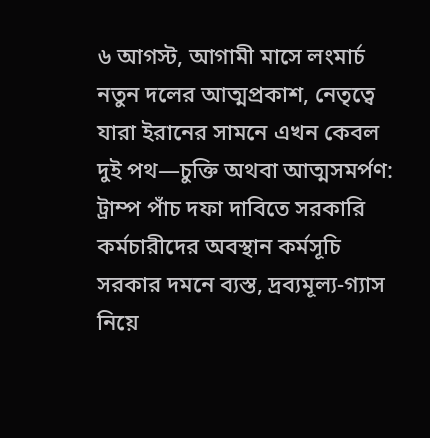৬ আগস্ট, আগামী মাসে লংমার্চ নতুন দলের আত্মপ্রকাশ, নেতৃত্বে যারা ইরানের সামনে এখন কেবল দুই পথ—চুক্তি অথবা আত্মসমর্পণ: ট্রাম্প পাঁচ দফা দাবিতে সরকারি কর্মচারীদের অবস্থান কর্মসূচি সরকার দমনে ব্যস্ত, দ্রব্যমূল্য-গ্যাস নিয়ে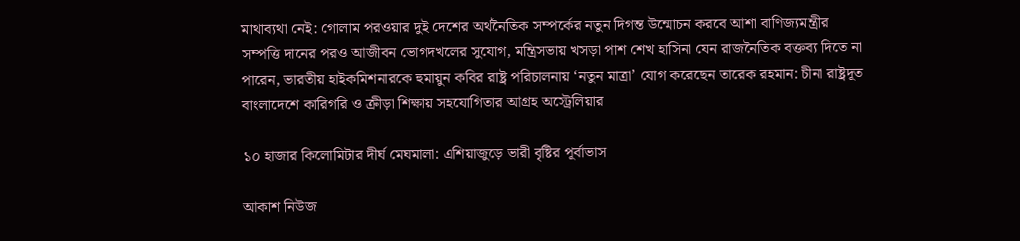মাথাব্যথা নেই: গোলাম পরওয়ার দুই দেশের অর্থনৈতিক সম্পর্কের নতুন দিগন্ত উন্মোচন করবে আশা বাণিজ্যমন্ত্রীর সম্পত্তি দানের পরও আজীবন ভোগদখলের সুযোগ, মন্ত্রিসভায় খসড়া পাশ শেখ হাসিনা যেন রাজনৈতিক বক্তব্য দিতে না পারেন, ভারতীয় হাইকমিশনারকে হুমায়ুন কবির রাষ্ট্র পরিচালনায় ‘নতুন মাত্রা’ যোগ করেছেন তারেক রহমান: চীনা রাষ্ট্রদূত বাংলাদেশে কারিগরি ও ক্রীড়া শিক্ষায় সহযোগিতার আগ্রহ অস্ট্রেলিয়ার

১০ হাজার কিলোমিটার দীর্ঘ মেঘমালা: এশিয়াজুড়ে ভারী বৃষ্টির পূর্বাভাস

আকাশ নিউজ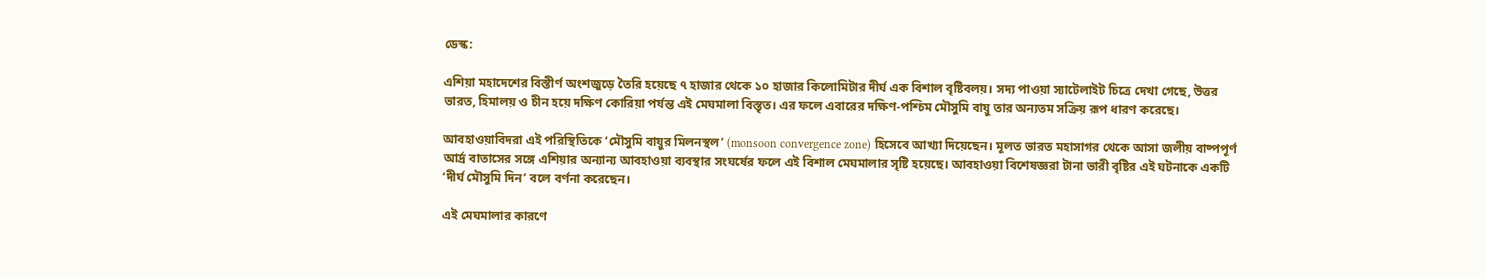ডেস্ক:

এশিয়া মহাদেশের বিস্তীর্ণ অংশজুড়ে তৈরি হয়েছে ৭ হাজার থেকে ১০ হাজার কিলোমিটার দীর্ঘ এক বিশাল বৃষ্টিবলয়। সদ্য পাওয়া স্যাটেলাইট চিত্রে দেখা গেছে, উত্তর ভারত, হিমালয় ও চীন হয়ে দক্ষিণ কোরিয়া পর্যন্ত এই মেঘমালা বিস্তৃত। এর ফলে এবারের দক্ষিণ-পশ্চিম মৌসুমি বায়ু তার অন্যতম সক্রিয় রূপ ধারণ করেছে।

আবহাওয়াবিদরা এই পরিস্থিতিকে ‘মৌসুমি বায়ুর মিলনস্থল’ (monsoon convergence zone) হিসেবে আখ্যা দিয়েছেন। মূলত ভারত মহাসাগর থেকে আসা জলীয় বাষ্পপূর্ণ আর্দ্র বাতাসের সঙ্গে এশিয়ার অন্যান্য আবহাওয়া ব্যবস্থার সংঘর্ষের ফলে এই বিশাল মেঘমালার সৃষ্টি হয়েছে। আবহাওয়া বিশেষজ্ঞরা টানা ভারী বৃষ্টির এই ঘটনাকে একটি ‘দীর্ঘ মৌসুমি দিন’ বলে বর্ণনা করেছেন।

এই মেঘমালার কারণে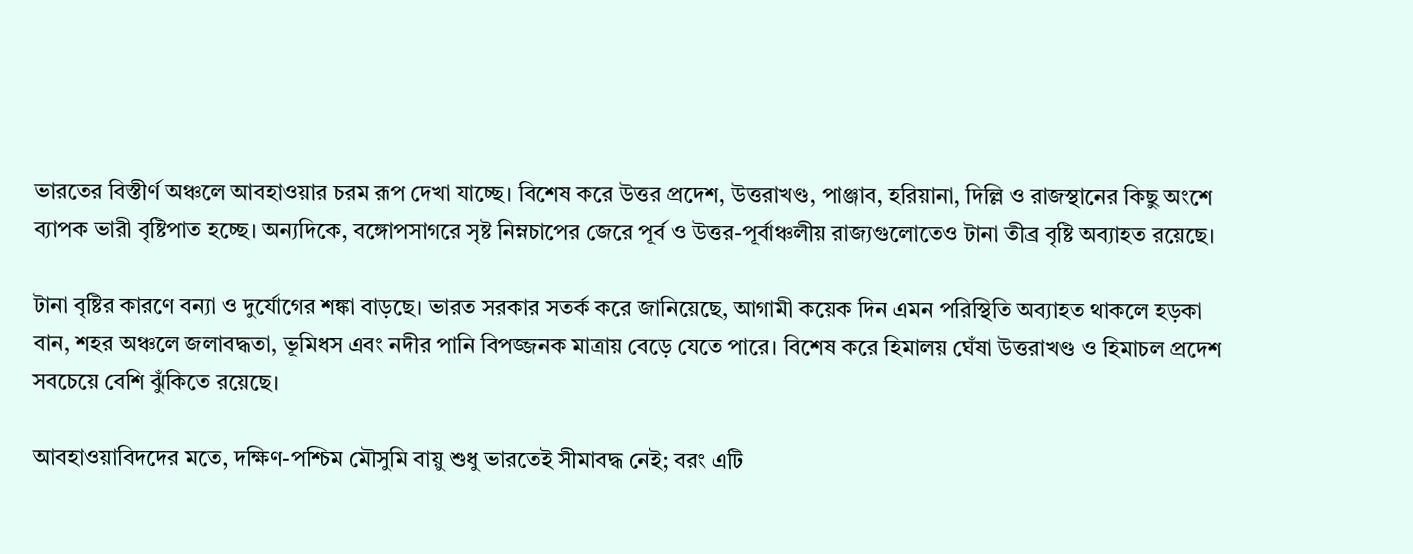ভারতের বিস্তীর্ণ অঞ্চলে আবহাওয়ার চরম রূপ দেখা যাচ্ছে। বিশেষ করে উত্তর প্রদেশ, উত্তরাখণ্ড, পাঞ্জাব, হরিয়ানা, দিল্লি ও রাজস্থানের কিছু অংশে ব্যাপক ভারী বৃষ্টিপাত হচ্ছে। অন্যদিকে, বঙ্গোপসাগরে সৃষ্ট নিম্নচাপের জেরে পূর্ব ও উত্তর-পূর্বাঞ্চলীয় রাজ্যগুলোতেও টানা তীব্র বৃষ্টি অব্যাহত রয়েছে।

টানা বৃষ্টির কারণে বন্যা ও দুর্যোগের শঙ্কা বাড়ছে। ভারত সরকার সতর্ক করে জানিয়েছে, আগামী কয়েক দিন এমন পরিস্থিতি অব্যাহত থাকলে হড়কা বান, শহর অঞ্চলে জলাবদ্ধতা, ভূমিধস এবং নদীর পানি বিপজ্জনক মাত্রায় বেড়ে যেতে পারে। বিশেষ করে হিমালয় ঘেঁষা উত্তরাখণ্ড ও হিমাচল প্রদেশ সবচেয়ে বেশি ঝুঁকিতে রয়েছে।

আবহাওয়াবিদদের মতে, দক্ষিণ-পশ্চিম মৌসুমি বায়ু শুধু ভারতেই সীমাবদ্ধ নেই; বরং এটি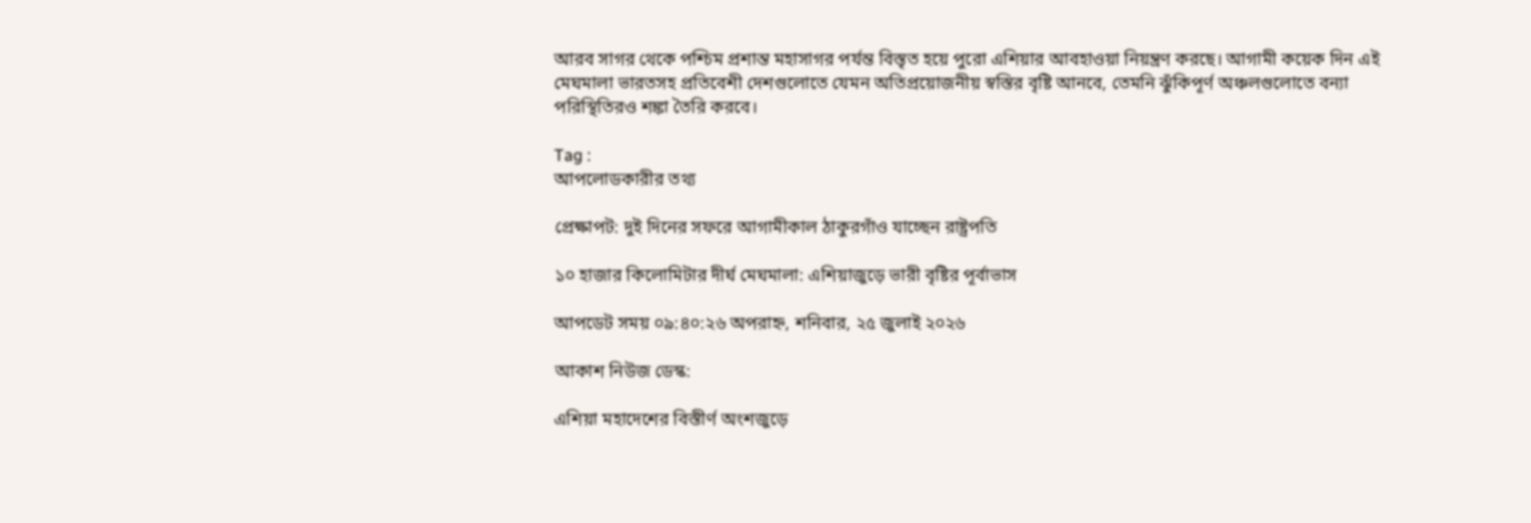আরব সাগর থেকে পশ্চিম প্রশান্ত মহাসাগর পর্যন্ত বিস্তৃত হয়ে পুরো এশিয়ার আবহাওয়া নিয়ন্ত্রণ করছে। আগামী কয়েক দিন এই মেঘমালা ভারতসহ প্রতিবেশী দেশগুলোতে যেমন অতিপ্রয়োজনীয় স্বস্তির বৃষ্টি আনবে, তেমনি ঝুঁকিপূর্ণ অঞ্চলগুলোতে বন্যা পরিস্থিতিরও শঙ্কা তৈরি করবে।

Tag :
আপলোডকারীর তথ্য

প্রেক্ষাপট: দুই দিনের সফরে আগামীকাল ঠাকুরগাঁও যাচ্ছেন রাষ্ট্রপতি

১০ হাজার কিলোমিটার দীর্ঘ মেঘমালা: এশিয়াজুড়ে ভারী বৃষ্টির পূর্বাভাস

আপডেট সময় ০৯:৪০:২৬ অপরাহ্ন, শনিবার, ২৫ জুলাই ২০২৬

আকাশ নিউজ ডেস্ক:

এশিয়া মহাদেশের বিস্তীর্ণ অংশজুড়ে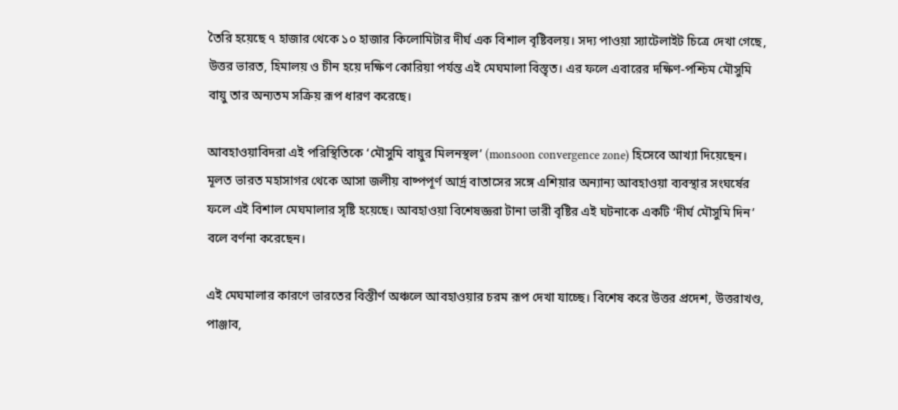তৈরি হয়েছে ৭ হাজার থেকে ১০ হাজার কিলোমিটার দীর্ঘ এক বিশাল বৃষ্টিবলয়। সদ্য পাওয়া স্যাটেলাইট চিত্রে দেখা গেছে, উত্তর ভারত, হিমালয় ও চীন হয়ে দক্ষিণ কোরিয়া পর্যন্ত এই মেঘমালা বিস্তৃত। এর ফলে এবারের দক্ষিণ-পশ্চিম মৌসুমি বায়ু তার অন্যতম সক্রিয় রূপ ধারণ করেছে।

আবহাওয়াবিদরা এই পরিস্থিতিকে ‘মৌসুমি বায়ুর মিলনস্থল’ (monsoon convergence zone) হিসেবে আখ্যা দিয়েছেন। মূলত ভারত মহাসাগর থেকে আসা জলীয় বাষ্পপূর্ণ আর্দ্র বাতাসের সঙ্গে এশিয়ার অন্যান্য আবহাওয়া ব্যবস্থার সংঘর্ষের ফলে এই বিশাল মেঘমালার সৃষ্টি হয়েছে। আবহাওয়া বিশেষজ্ঞরা টানা ভারী বৃষ্টির এই ঘটনাকে একটি ‘দীর্ঘ মৌসুমি দিন’ বলে বর্ণনা করেছেন।

এই মেঘমালার কারণে ভারতের বিস্তীর্ণ অঞ্চলে আবহাওয়ার চরম রূপ দেখা যাচ্ছে। বিশেষ করে উত্তর প্রদেশ, উত্তরাখণ্ড, পাঞ্জাব,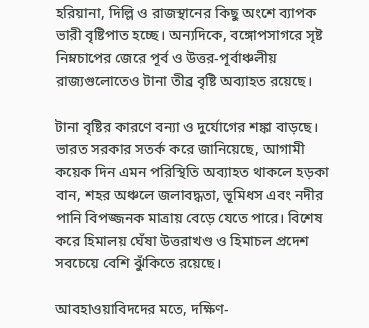হরিয়ানা, দিল্লি ও রাজস্থানের কিছু অংশে ব্যাপক ভারী বৃষ্টিপাত হচ্ছে। অন্যদিকে, বঙ্গোপসাগরে সৃষ্ট নিম্নচাপের জেরে পূর্ব ও উত্তর-পূর্বাঞ্চলীয় রাজ্যগুলোতেও টানা তীব্র বৃষ্টি অব্যাহত রয়েছে।

টানা বৃষ্টির কারণে বন্যা ও দুর্যোগের শঙ্কা বাড়ছে। ভারত সরকার সতর্ক করে জানিয়েছে, আগামী কয়েক দিন এমন পরিস্থিতি অব্যাহত থাকলে হড়কা বান, শহর অঞ্চলে জলাবদ্ধতা, ভূমিধস এবং নদীর পানি বিপজ্জনক মাত্রায় বেড়ে যেতে পারে। বিশেষ করে হিমালয় ঘেঁষা উত্তরাখণ্ড ও হিমাচল প্রদেশ সবচেয়ে বেশি ঝুঁকিতে রয়েছে।

আবহাওয়াবিদদের মতে, দক্ষিণ-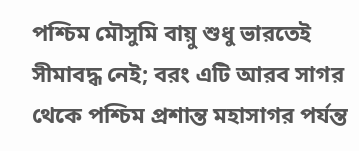পশ্চিম মৌসুমি বায়ু শুধু ভারতেই সীমাবদ্ধ নেই; বরং এটি আরব সাগর থেকে পশ্চিম প্রশান্ত মহাসাগর পর্যন্ত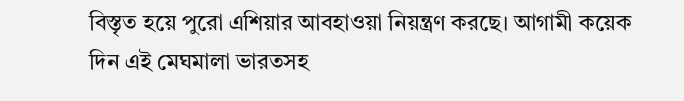বিস্তৃত হয়ে পুরো এশিয়ার আবহাওয়া নিয়ন্ত্রণ করছে। আগামী কয়েক দিন এই মেঘমালা ভারতসহ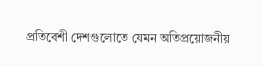প্রতিবেশী দেশগুলোতে যেমন অতিপ্রয়োজনীয়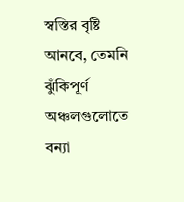স্বস্তির বৃষ্টি আনবে, তেমনি ঝুঁকিপূর্ণ অঞ্চলগুলোতে বন্যা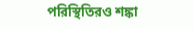পরিস্থিতিরও শঙ্কা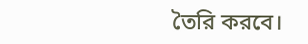তৈরি করবে।